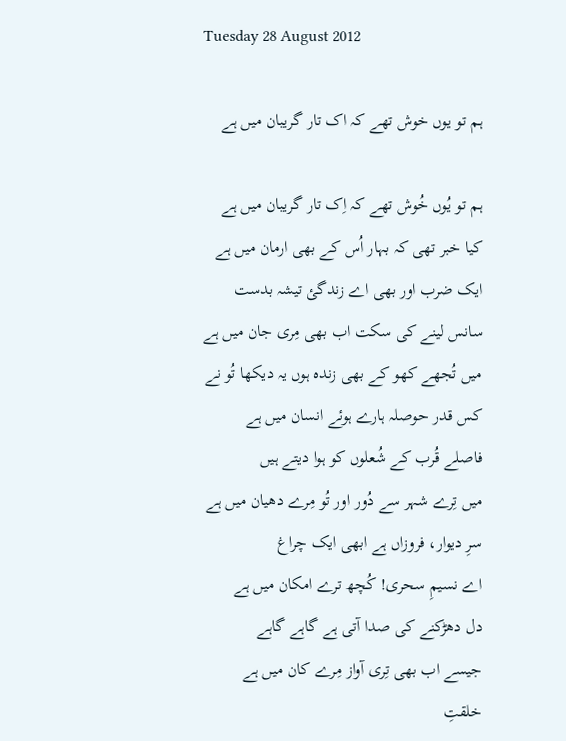Tuesday 28 August 2012

ہم تو یوں خوش تھے کہ اک تار گریبان میں ہے

ہم تو یُوں خُوش تھے کہ اِک تار گریبان میں ہے
کیا خبر تھی کہ بہار اُس کے بھی ارمان میں ہے
ایک ضرب اور بھی اے زندگئ تیشہ بدست
سانس لینے کی سکت اب بھی مِری جان میں ہے
میں تُجھے کھو کے بھی زندہ ہوں یہ دیکھا تُو نے
کس قدر حوصلہ ہارے ہوئے انسان میں ہے
فاصلے قُرب کے شُعلوں کو ہوا دیتے ہیں
میں تِرے شہر سے دُور اور تُو مِرے دھیان میں ہے
سرِ دیوار، فروزاں ہے ابھی ایک چراغ
اے نسیمِ سحری! کُچھ ترے امکان میں ہے
دل دھڑکنے کی صدا آتی ہے گاہے گاہے
جیسے اب بھی تِری آواز مِرے کان میں ہے
خلقتِ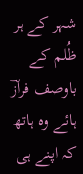شہر کے ہر ظُلم کے باوصف فرازؔ
ہائے وہ ہاتھ کہ اپنے ہی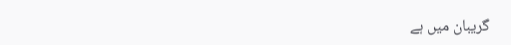گریبان میں ہے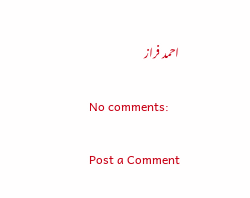احمد فراز

No comments:

Post a Comment